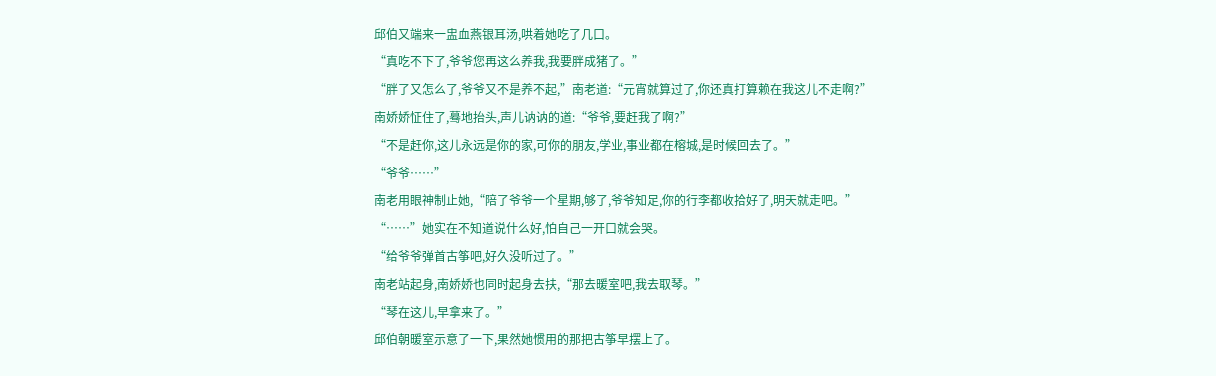邱伯又端来一盅血燕银耳汤,哄着她吃了几口。
“真吃不下了,爷爷您再这么养我,我要胖成猪了。”
“胖了又怎么了,爷爷又不是养不起,”南老道:“元宵就算过了,你还真打算赖在我这儿不走啊?”
南娇娇怔住了,蓦地抬头,声儿讷讷的道:“爷爷,要赶我了啊?”
“不是赶你,这儿永远是你的家,可你的朋友,学业,事业都在榕城,是时候回去了。”
“爷爷……”
南老用眼神制止她,“陪了爷爷一个星期,够了,爷爷知足,你的行李都收拾好了,明天就走吧。”
“……”她实在不知道说什么好,怕自己一开口就会哭。
“给爷爷弹首古筝吧,好久没听过了。”
南老站起身,南娇娇也同时起身去扶,“那去暖室吧,我去取琴。”
“琴在这儿,早拿来了。”
邱伯朝暖室示意了一下,果然她惯用的那把古筝早摆上了。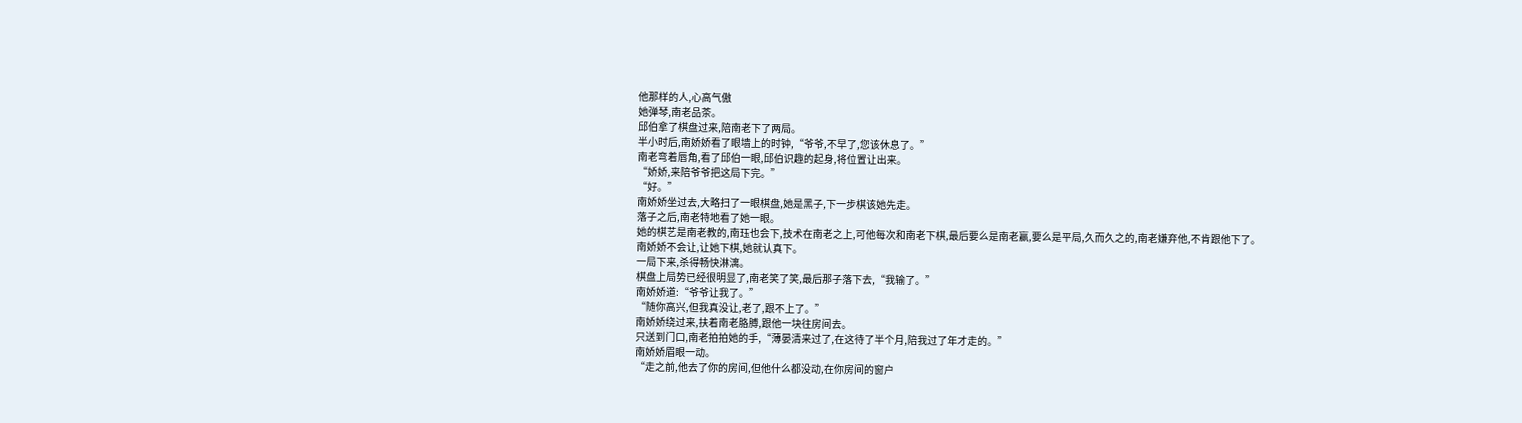他那样的人,心高气傲
她弹琴,南老品茶。
邱伯拿了棋盘过来,陪南老下了两局。
半小时后,南娇娇看了眼墙上的时钟,“爷爷,不早了,您该休息了。”
南老弯着唇角,看了邱伯一眼,邱伯识趣的起身,将位置让出来。
“娇娇,来陪爷爷把这局下完。”
“好。”
南娇娇坐过去,大略扫了一眼棋盘,她是黑子,下一步棋该她先走。
落子之后,南老特地看了她一眼。
她的棋艺是南老教的,南珏也会下,技术在南老之上,可他每次和南老下棋,最后要么是南老赢,要么是平局,久而久之的,南老嫌弃他,不肯跟他下了。
南娇娇不会让,让她下棋,她就认真下。
一局下来,杀得畅快淋漓。
棋盘上局势已经很明显了,南老笑了笑,最后那子落下去,“我输了。”
南娇娇道:“爷爷让我了。”
“随你高兴,但我真没让,老了,跟不上了。”
南娇娇绕过来,扶着南老胳膊,跟他一块往房间去。
只送到门口,南老拍拍她的手,“薄晏清来过了,在这待了半个月,陪我过了年才走的。”
南娇娇眉眼一动。
“走之前,他去了你的房间,但他什么都没动,在你房间的窗户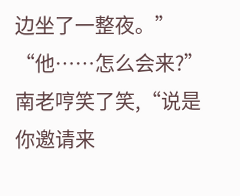边坐了一整夜。”
“他……怎么会来?”
南老哼笑了笑,“说是你邀请来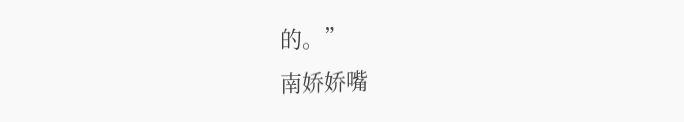的。”
南娇娇嘴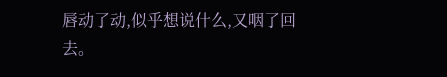唇动了动,似乎想说什么,又咽了回去。